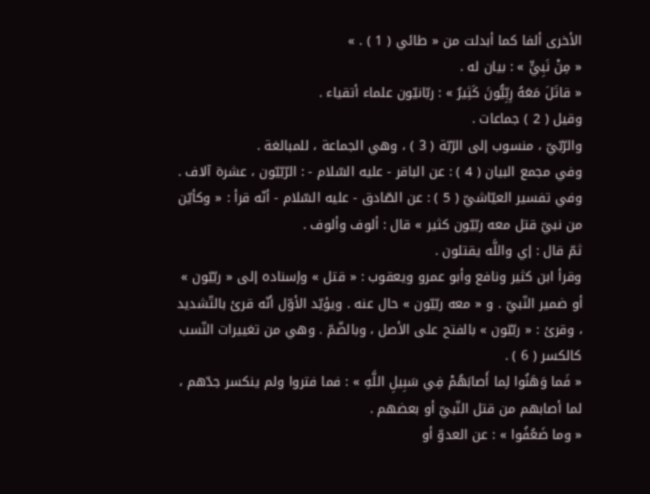الأخرى ألفا كما أبدلت من « طائي ( 1 ) . »
« مِنْ نَبِيٍّ » : بيان له .
« قاتَلَ مَعَهُ رِبِّيُّونَ كَثِيرٌ » : ربّانيّون علماء أتقياء .
وقيل ( 2 ) جماعات .
والرّبّيّ ، منسوب إلى الرّبّة ( 3 ) ، وهي الجماعة ، للمبالغة .
وفي مجمع البيان ( 4 ) : عن الباقر - عليه السّلام - : الرّبّيّون ، عشرة آلاف .
وفي تفسير العيّاشيّ ( 5 ) : عن الصّادق - عليه السّلام - أنّه قرأ : « وكأيّن من نبيّ قتل معه ربّيّون كثير » قال : ألوف وألوف .
ثمّ قال : إي واللَّه يقتلون .
وقرأ ابن كثير ونافع وأبو عمرو ويعقوب : « قتل » وإسناده إلى « ربّيّون » أو ضمير النّبيّ . و « معه ربّيّون » حال عنه . ويؤيّد الأوّل أنّه قرئ بالتّشديد ، وقرئ : « ربّيّون » بالفتح على الأصل ، وبالضّمّ . وهي من تغييرات النّسب كالكسر ( 6 ) .
« فَما وَهَنُوا لِما أَصابَهُمْ فِي سَبِيلِ اللَّهِ » : فما فتروا ولم ينكسر جدّهم ، لما أصابهم من قتل النّبيّ أو بعضهم .
« وما ضَعُفُوا » : عن العدوّ أو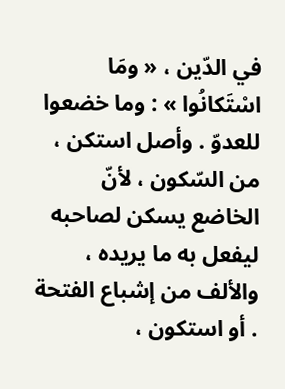في الدّين ، « ومَا اسْتَكانُوا » : وما خضعوا للعدوّ . وأصل استكن ، من السّكون ، لأنّ الخاضع يسكن لصاحبه ليفعل به ما يريده ، والألف من إشباع الفتحة . أو استكون ،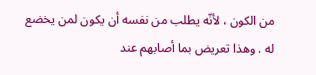من الكون ، لأنّه يطلب من نفسه أن يكون لمن يخضع له . وهذا تعريض بما أصابهم عند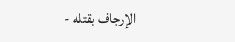الإرجاف بقتله -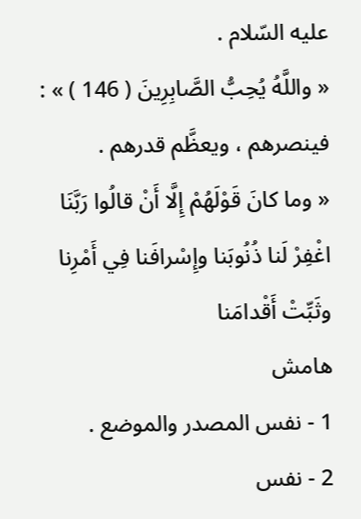عليه السّلام .
« واللَّهُ يُحِبُّ الصَّابِرِينَ ( 146 ) » : فينصرهم ، ويعظَّم قدرهم .
« وما كانَ قَوْلَهُمْ إِلَّا أَنْ قالُوا رَبَّنَا اغْفِرْ لَنا ذُنُوبَنا وإِسْرافَنا فِي أَمْرِنا وثَبِّتْ أَقْدامَنا
هامش
1 - نفس المصدر والموضع .
2 - نفس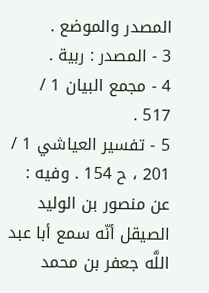المصدر والموضع .
3 - المصدر : ربية .
4 - مجمع البيان 1 / 517 .
5 - تفسير العياشي 1 / 201 ، ح 154 . وفيه : عن منصور بن الوليد الصيقل أنّه سمع أبا عبد اللَّه جعفر بن محمد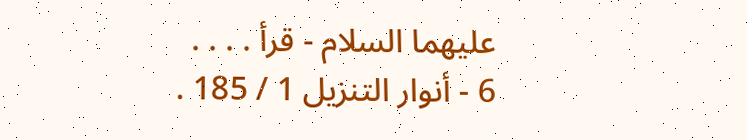عليهما السلام - قرأ . . . .
6 - أنوار التنزيل 1 / 185 .